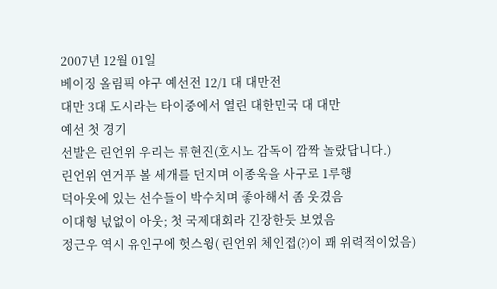2007년 12월 01일
베이징 올림픽 야구 예선전 12/1 대 대만전
대만 3대 도시라는 타이중에서 열린 대한민국 대 대만
예선 첫 경기
선발은 린언위 우리는 류현진(호시노 감독이 깜짝 놀랐답니다.)
린언위 연거푸 볼 세개를 던지며 이종욱을 사구로 1루행
덕아웃에 있는 선수들이 박수치며 좋아해서 좀 웃겼음
이대형 넋없이 아웃; 첫 국제대회라 긴장한듯 보였음
정근우 역시 유인구에 헛스윙( 린언위 체인졉(?)이 꽤 위력적이었음)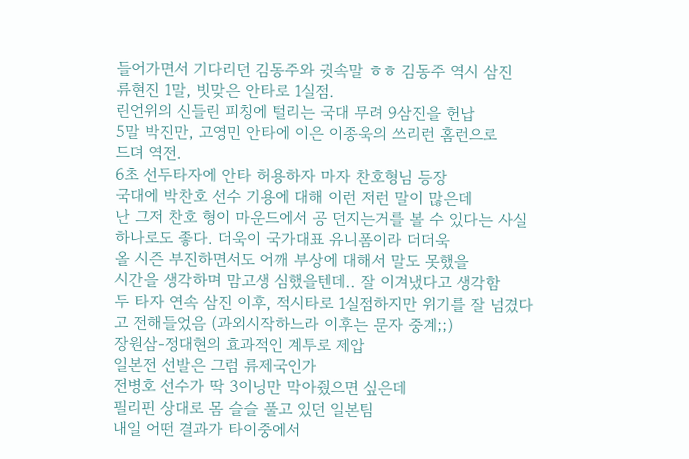들어가면서 기다리던 김동주와 귓속말 ㅎㅎ 김동주 역시 삼진
류현진 1말, 빗맞은 안타로 1실점.
린언위의 신들린 피칭에 털리는 국대 무려 9삼진을 헌납
5말 박진만, 고영민 안타에 이은 이종욱의 쓰리런 홈런으로
드뎌 역전.
6초 선두타자에 안타 허용하자 마자 찬호형님 등장
국대에 박찬호 선수 기용에 대해 이런 저런 말이 많은데
난 그저 찬호 형이 마운드에서 공 던지는거를 볼 수 있다는 사실
하나로도 좋다. 더욱이 국가대표 유니폼이라 더더욱
올 시즌 부진하면서도 어깨 부상에 대해서 말도 못했을
시간을 생각하며 맘고생 심했을텐데.. 잘 이겨냈다고 생각함
두 타자 연속 삼진 이후, 적시타로 1실점하지만 위기를 잘 넘겼다
고 전해들었음 (과외시작하느라 이후는 문자 중계;;)
장원삼-정대현의 효과적인 계투로 제압
일본전 선발은 그럼 류제국인가
전병호 선수가 딱 3이닝만 막아줬으면 싶은데
필리핀 상대로 몸 슬슬 풀고 있던 일본팀
내일 어떤 결과가 타이중에서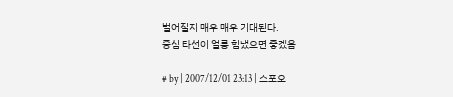벌어질지 매우 매우 기대된다.
중심 타선이 얼릉 힘냈으면 좋겠음

# by | 2007/12/01 23:13 | 스포오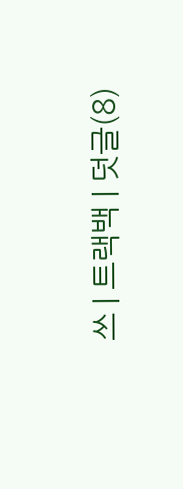쓰 | 트랙백 | 덧글(8)